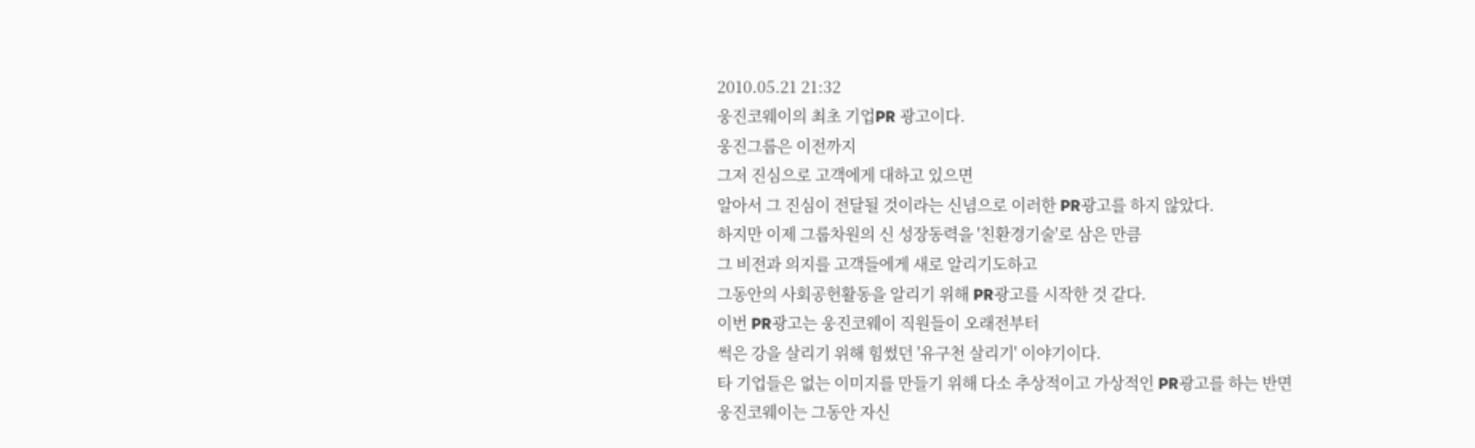2010.05.21 21:32
웅진코웨이의 최초 기업PR 광고이다.
웅진그룹은 이전까지
그저 진심으로 고객에게 대하고 있으면
알아서 그 진심이 전달될 것이라는 신념으로 이러한 PR광고를 하지 않았다.
하지만 이제 그룹차원의 신 성장동력을 '친환경기술'로 삼은 만큼
그 비전과 의지를 고객들에게 새로 알리기도하고
그동안의 사회공헌활동을 알리기 위해 PR광고를 시작한 것 같다.
이번 PR광고는 웅진코웨이 직원들이 오래전부터
썩은 강을 살리기 위해 힘썼던 '유구천 살리기' 이야기이다.
타 기업들은 없는 이미지를 만들기 위해 다소 추상적이고 가상적인 PR광고를 하는 반면
웅진코웨이는 그동안 자신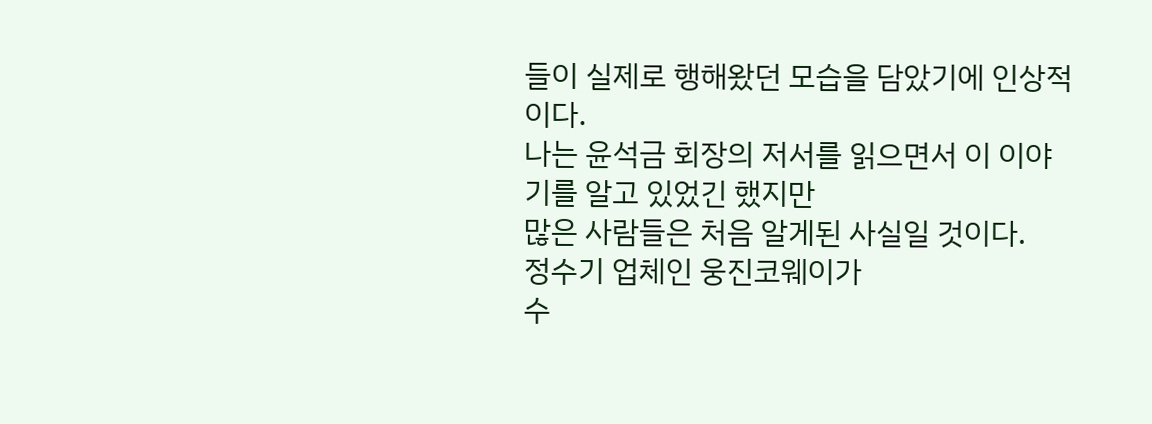들이 실제로 행해왔던 모습을 담았기에 인상적이다.
나는 윤석금 회장의 저서를 읽으면서 이 이야기를 알고 있었긴 했지만
많은 사람들은 처음 알게된 사실일 것이다.
정수기 업체인 웅진코웨이가
수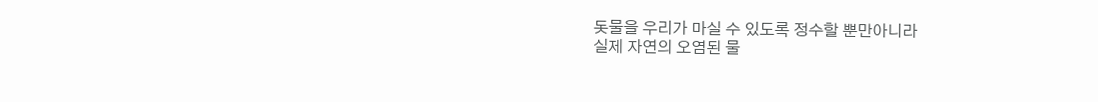돗물을 우리가 마실 수 있도록 정수할 뿐만아니라
실제 자연의 오염된 물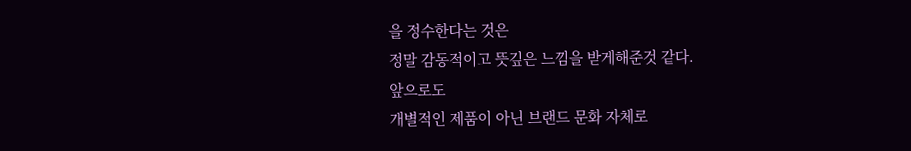을 정수한다는 것은
정말 감동적이고 뜻깊은 느낌을 받게해준것 같다.
앞으로도
개별적인 제품이 아닌 브랜드 문화 자체로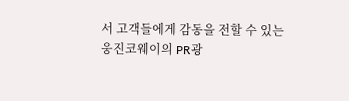서 고객들에게 감동을 전할 수 있는
웅진코웨이의 PR광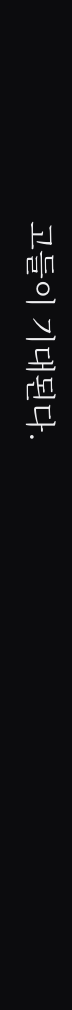고들이 기대된다.